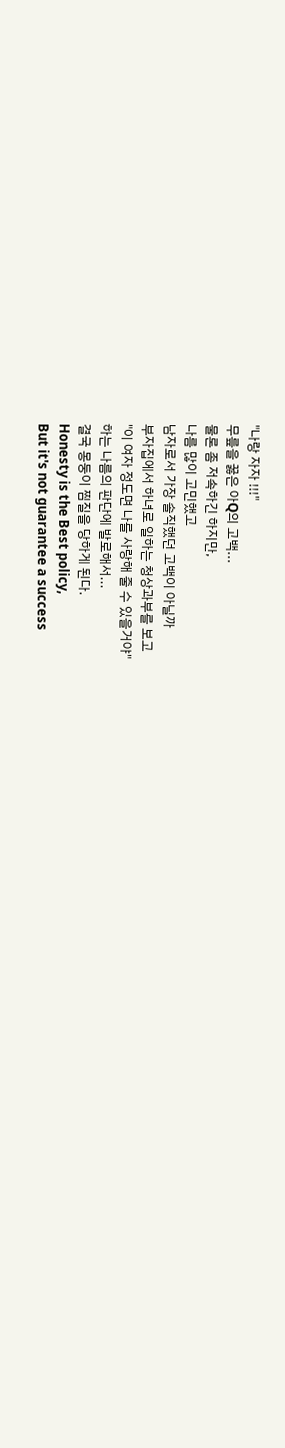"나랑 자자 !!!"
무릎을 꿇은 아Q의 고백...
물론 좀 저속하긴 하지만,
나름 많이 고민했고
남자로서 가장 솔직했던 고백이 아닐까
부자집에서 하녀로 일하는 청상과부를 보고
"이 여자 정도면 나를 사랑해 줄 수 있을거야"
하는 나름의 판단에 발로해서...
결국 몽둥이 찜질을 당하게 된다.
Honesty is the Best policy,
But it's not guarantee a success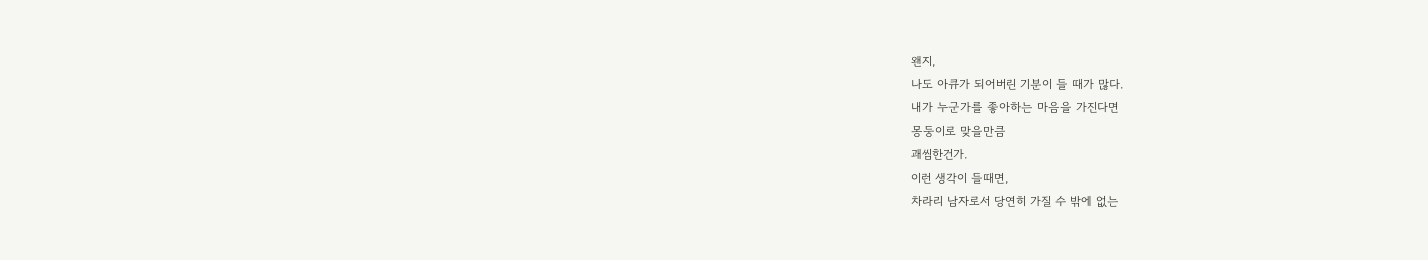왠지,
나도 아큐가 되어버린 기분이 들 때가 많다.
내가 누군가를 좋아하는 마음을 가진다면
몽둥이로 맞을만큼
괘씸한건가.
이런 생각이 들때면,
차라리 남자로서 당연히 가질 수 밖에 없는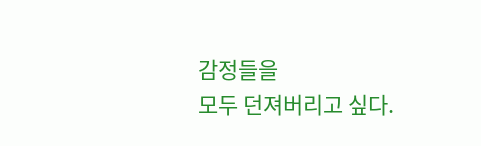감정들을
모두 던져버리고 싶다.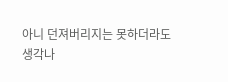아니 던져버리지는 못하더라도
생각나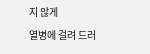지 않게
열병에 걸려 드러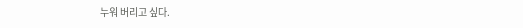누워 버리고 싶다.